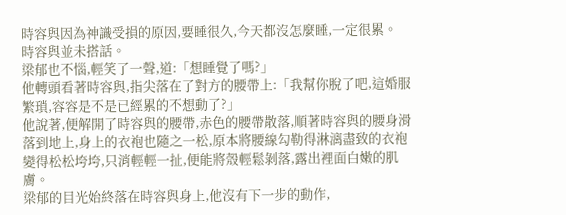時容與因為神識受損的原因,要睡很久,今天都沒怎麼睡,一定很累。
時容與並未搭話。
梁郁也不惱,輕笑了一聲,道:「想睡覺了嗎?」
他轉頭看著時容與,指尖落在了對方的腰帶上:「我幫你脫了吧,這婚服繁瑣,容容是不是已經累的不想動了?」
他說著,便解開了時容與的腰帶,赤色的腰帶散落,順著時容與的腰身滑落到地上,身上的衣袍也隨之一松,原本將腰線勾勒得淋漓盡致的衣袍變得松松垮垮,只消輕輕一扯,便能將殼輕鬆剝落,露出裡面白嫩的肌膚。
梁郁的目光始終落在時容與身上,他沒有下一步的動作,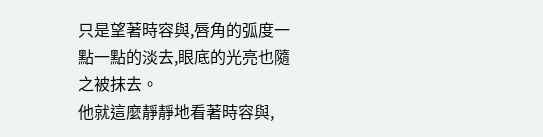只是望著時容與,唇角的弧度一點一點的淡去,眼底的光亮也隨之被抹去。
他就這麼靜靜地看著時容與,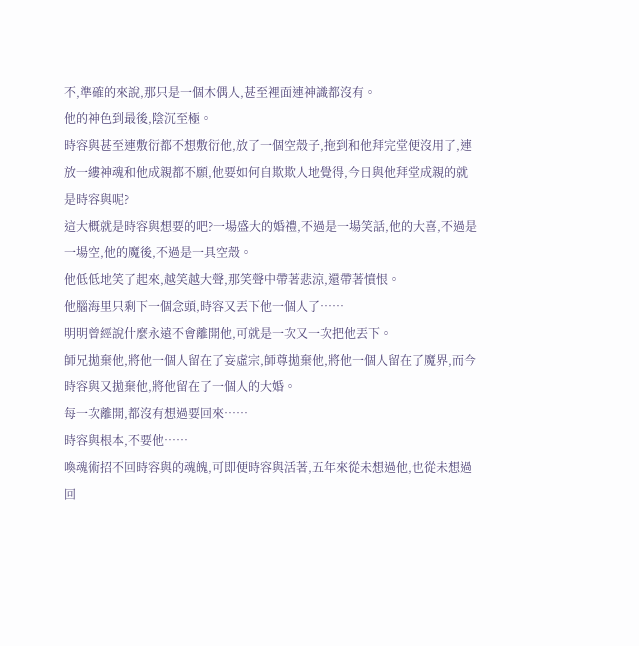不,準確的來說,那只是一個木偶人,甚至裡面連神識都沒有。
他的神色到最後,陰沉至極。
時容與甚至連敷衍都不想敷衍他,放了一個空殼子,拖到和他拜完堂便沒用了,連放一縷神魂和他成親都不願,他要如何自欺欺人地覺得,今日與他拜堂成親的就是時容與呢?
這大概就是時容與想要的吧?一場盛大的婚禮,不過是一場笑話,他的大喜,不過是一場空,他的魔後,不過是一具空殼。
他低低地笑了起來,越笑越大聲,那笑聲中帶著悲涼,還帶著憤恨。
他腦海里只剩下一個念頭,時容又丟下他一個人了……
明明曾經說什麼永遠不會離開他,可就是一次又一次把他丟下。
師兄拋棄他,將他一個人留在了妄虛宗,師尊拋棄他,將他一個人留在了魔界,而今時容與又拋棄他,將他留在了一個人的大婚。
每一次離開,都沒有想過要回來……
時容與根本,不要他……
喚魂術招不回時容與的魂魄,可即便時容與活著,五年來從未想過他,也從未想過回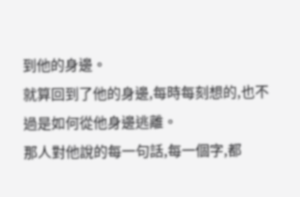到他的身邊。
就算回到了他的身邊,每時每刻想的,也不過是如何從他身邊逃離。
那人對他說的每一句話,每一個字,都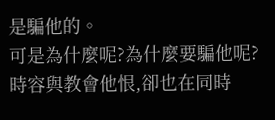是騙他的。
可是為什麼呢?為什麼要騙他呢?
時容與教會他恨,卻也在同時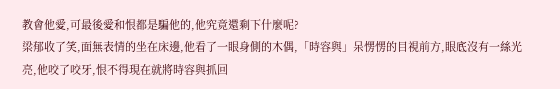教會他愛,可最後愛和恨都是騙他的,他究竟還剩下什麼呢?
梁郁收了笑,面無表情的坐在床邊,他看了一眼身側的木偶,「時容與」呆愣愣的目視前方,眼底沒有一絲光亮,他咬了咬牙,恨不得現在就將時容與抓回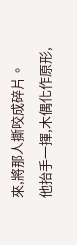來,將那人撕咬成碎片。
他抬手一揮,木偶化作原形,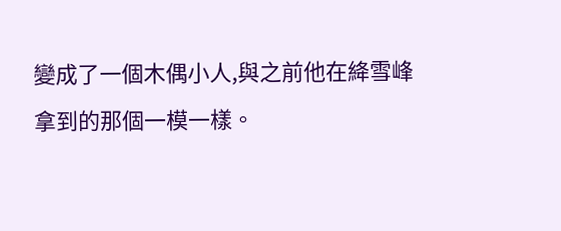變成了一個木偶小人,與之前他在絳雪峰拿到的那個一模一樣。